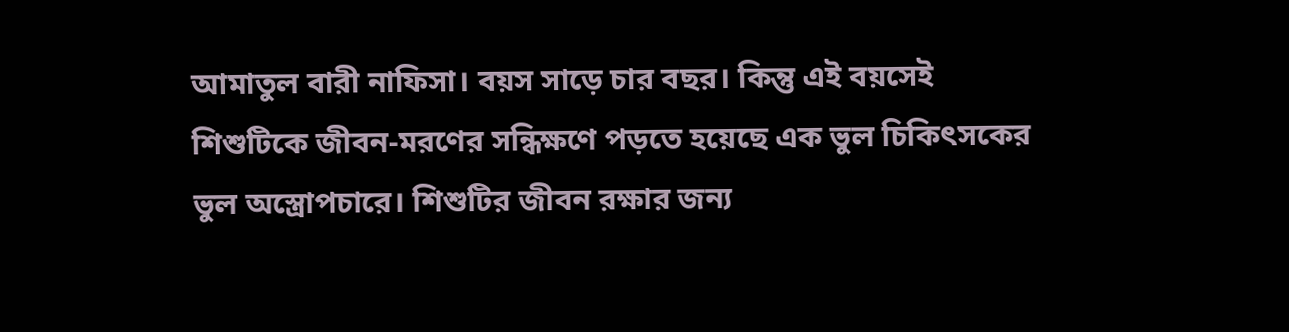আমাতুল বারী নাফিসা। বয়স সাড়ে চার বছর। কিন্তু এই বয়সেই শিশুটিকে জীবন-মরণের সন্ধিক্ষণে পড়তে হয়েছে এক ভুল চিকিৎসকের ভুল অস্ত্রোপচারে। শিশুটির জীবন রক্ষার জন্য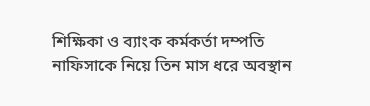শিক্ষিকা ও ব্যাংক কর্মকর্তা দম্পতি নাফিসাকে নিয়ে তিন মাস ধরে অবস্থান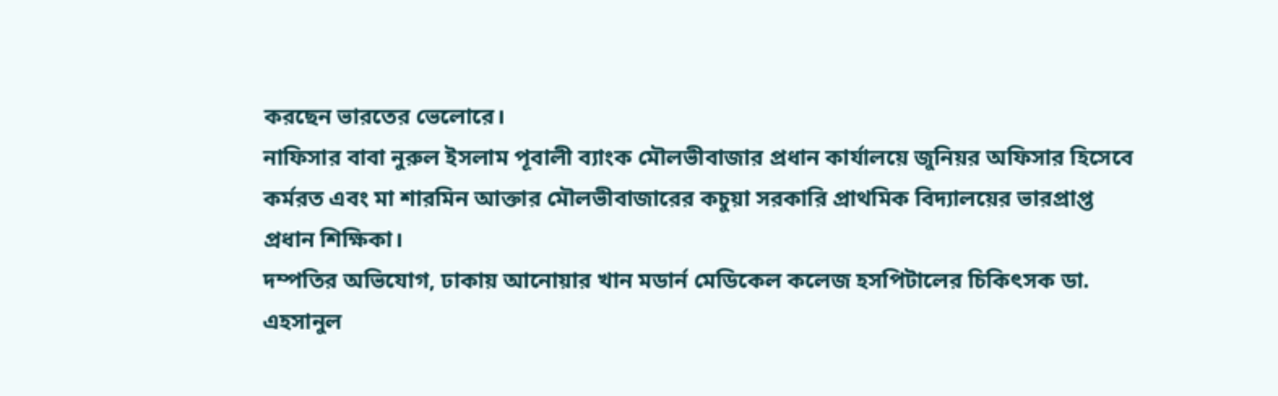করছেন ভারতের ভেলোরে।
নাফিসার বাবা নুরুল ইসলাম পূবালী ব্যাংক মৌলভীবাজার প্রধান কার্যালয়ে জুনিয়র অফিসার হিসেবে কর্মরত এবং মা শারমিন আক্তার মৌলভীবাজারের কচুয়া সরকারি প্রাথমিক বিদ্যালয়ের ভারপ্রাপ্ত প্রধান শিক্ষিকা।
দম্পতির অভিযোগ, ঢাকায় আনোয়ার খান মডার্ন মেডিকেল কলেজ হসপিটালের চিকিৎসক ডা. এহসানুল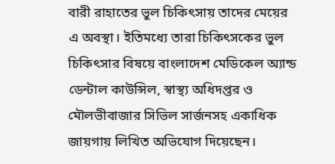বারী রাহাতের ভুল চিকিৎসায় তাদের মেয়ের এ অবস্থা। ইতিমধ্যে তারা চিকিৎসকের ভুল চিকিৎসার বিষয়ে বাংলাদেশ মেডিকেল অ্যান্ড ডেন্টাল কাউন্সিল, স্বাস্থ্য অধিদপ্তর ও মৌলভীবাজার সিভিল সার্জনসহ একাধিক জায়গায় লিখিত অভিযোগ দিয়েছেন।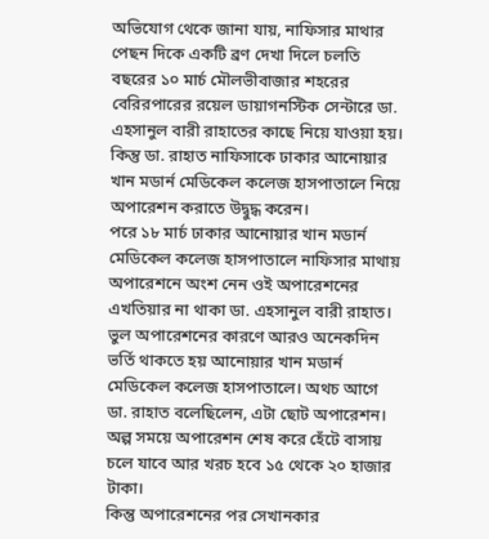অভিযোগ থেকে জানা যায়, নাফিসার মাথার পেছন দিকে একটি ব্রণ দেখা দিলে চলতি বছরের ১০ মার্চ মৌলভীবাজার শহরের বেরিরপারের রয়েল ডায়াগনস্টিক সেন্টারে ডা. এহসানুল বারী রাহাতের কাছে নিয়ে যাওয়া হয়। কিন্তু ডা. রাহাত নাফিসাকে ঢাকার আনোয়ার খান মডার্ন মেডিকেল কলেজ হাসপাতালে নিয়ে অপারেশন করাতে উদ্বুদ্ধ করেন।
পরে ১৮ মার্চ ঢাকার আনোয়ার খান মডার্ন মেডিকেল কলেজ হাসপাতালে নাফিসার মাথায় অপারেশনে অংশ নেন ওই অপারেশনের এখতিয়ার না থাকা ডা. এহসানুল বারী রাহাত। ভুল অপারেশনের কারণে আরও অনেকদিন ভর্তি থাকতে হয় আনোয়ার খান মডার্ন মেডিকেল কলেজ হাসপাতালে। অথচ আগে ডা. রাহাত বলেছিলেন, এটা ছোট অপারেশন। অল্প সময়ে অপারেশন শেষ করে হেঁটে বাসায় চলে যাবে আর খরচ হবে ১৫ থেকে ২০ হাজার টাকা।
কিন্তু অপারেশনের পর সেখানকার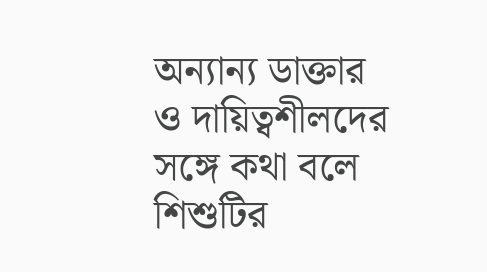অন্যান্য ডাক্তার ও দায়িত্বশীলদের সঙ্গে কথা বলে শিশুটির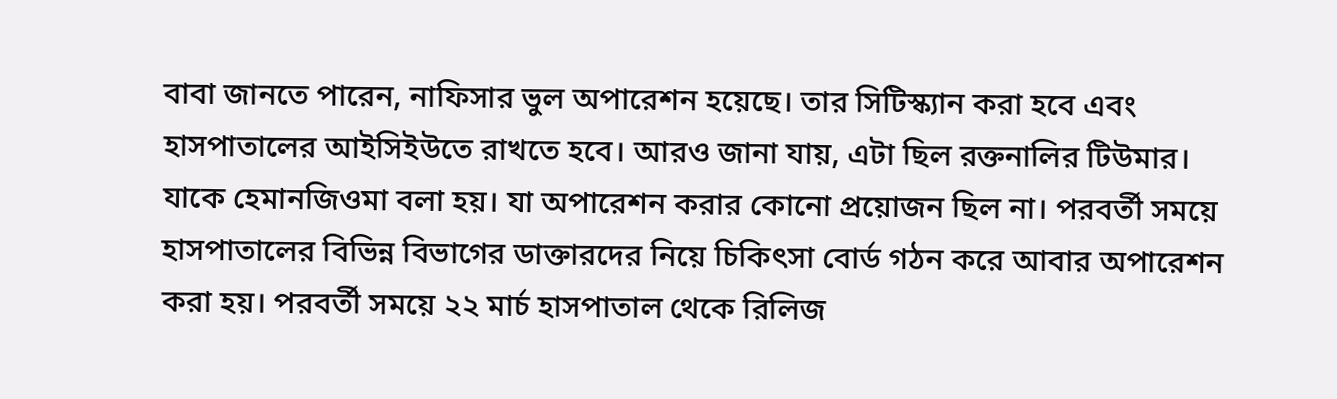বাবা জানতে পারেন, নাফিসার ভুল অপারেশন হয়েছে। তার সিটিস্ক্যান করা হবে এবং হাসপাতালের আইসিইউতে রাখতে হবে। আরও জানা যায়, এটা ছিল রক্তনালির টিউমার। যাকে হেমানজিওমা বলা হয়। যা অপারেশন করার কোনো প্রয়োজন ছিল না। পরবর্তী সময়ে হাসপাতালের বিভিন্ন বিভাগের ডাক্তারদের নিয়ে চিকিৎসা বোর্ড গঠন করে আবার অপারেশন করা হয়। পরবর্তী সময়ে ২২ মার্চ হাসপাতাল থেকে রিলিজ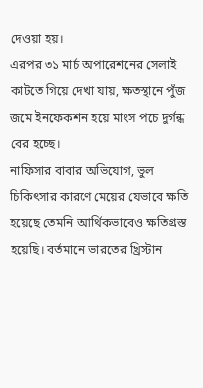দেওয়া হয়।
এরপর ৩১ মার্চ অপারেশনের সেলাই কাটতে গিয়ে দেখা যায়, ক্ষতস্থানে পুঁজ জমে ইনফেকশন হয়ে মাংস পচে দুর্গন্ধ বের হচ্ছে।
নাফিসার বাবার অভিযোগ, ভুল চিকিৎসার কারণে মেয়ের যেভাবে ক্ষতি হয়েছে তেমনি আর্থিকভাবেও ক্ষতিগ্রস্ত হয়েছি। বর্তমানে ভারতের খ্রিস্টান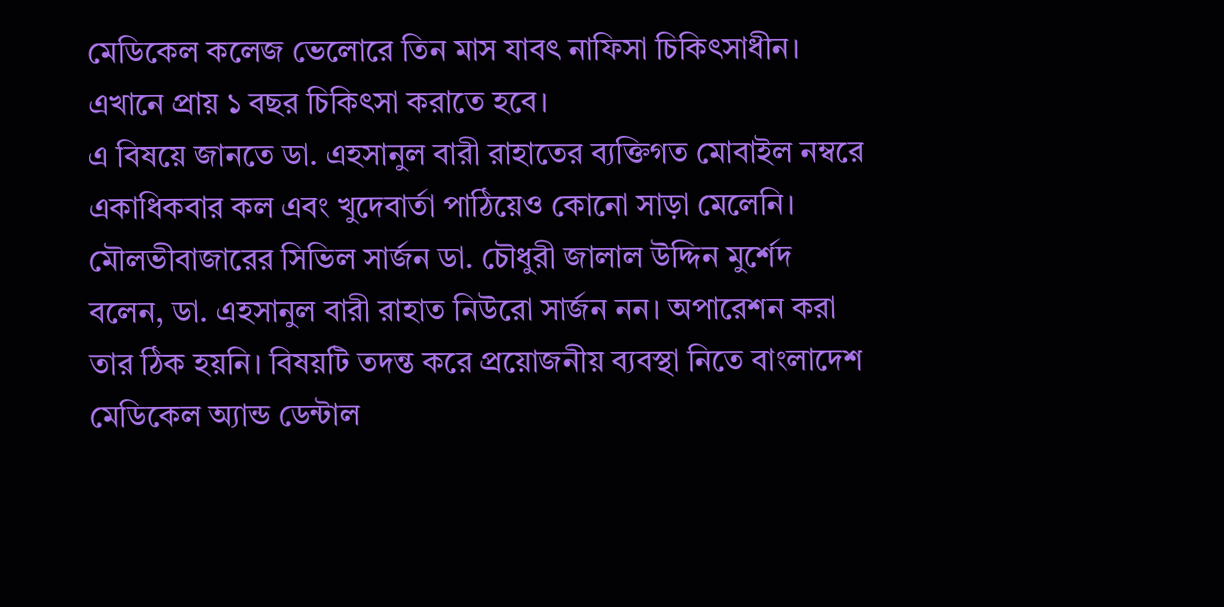মেডিকেল কলেজ ভেলোরে তিন মাস যাবৎ নাফিসা চিকিৎসাধীন। এখানে প্রায় ১ বছর চিকিৎসা করাতে হবে।
এ বিষয়ে জানতে ডা. এহসানুল বারী রাহাতের ব্যক্তিগত মোবাইল নম্বরে একাধিকবার কল এবং খুদেবার্তা পাঠিয়েও কোনো সাড়া মেলেনি।
মৌলভীবাজারের সিভিল সার্জন ডা. চৌধুরী জালাল উদ্দিন মুর্শেদ বলেন, ডা. এহসানুল বারী রাহাত নিউরো সার্জন নন। অপারেশন করা তার ঠিক হয়নি। বিষয়টি তদন্ত করে প্রয়োজনীয় ব্যবস্থা নিতে বাংলাদেশ মেডিকেল অ্যান্ড ডেন্টাল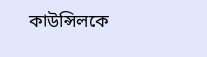কাউন্সিলকে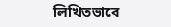লিখিতভাবে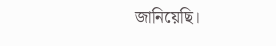জানিয়েছি।